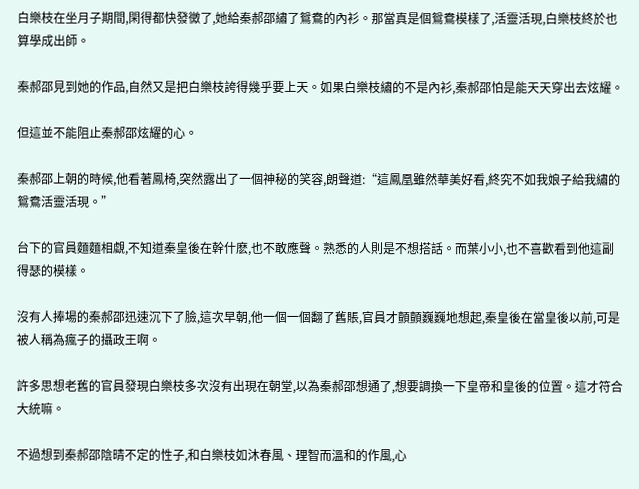白樂枝在坐月子期間,閑得都快發黴了,她給秦郝邵繡了鴛鴦的內衫。那當真是個鴛鴦模樣了,活靈活現,白樂枝終於也算學成出師。

秦郝邵見到她的作品,自然又是把白樂枝誇得幾乎要上天。如果白樂枝繡的不是內衫,秦郝邵怕是能天天穿出去炫耀。

但這並不能阻止秦郝邵炫耀的心。

秦郝邵上朝的時候,他看著鳳椅,突然露出了一個神秘的笑容,朗聲道:“這鳳凰雖然華美好看,終究不如我娘子給我繡的鴛鴦活靈活現。”

台下的官員麵麵相覷,不知道秦皇後在幹什麽,也不敢應聲。熟悉的人則是不想搭話。而葉小小,也不喜歡看到他這副得瑟的模樣。

沒有人捧場的秦郝邵迅速沉下了臉,這次早朝,他一個一個翻了舊賬,官員才顫顫巍巍地想起,秦皇後在當皇後以前,可是被人稱為瘋子的攝政王啊。

許多思想老舊的官員發現白樂枝多次沒有出現在朝堂,以為秦郝邵想通了,想要調換一下皇帝和皇後的位置。這才符合大統嘛。

不過想到秦郝邵陰晴不定的性子,和白樂枝如沐春風、理智而溫和的作風,心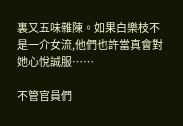裏又五味雜陳。如果白樂枝不是一介女流,他們也許當真會對她心悅誠服……

不管官員們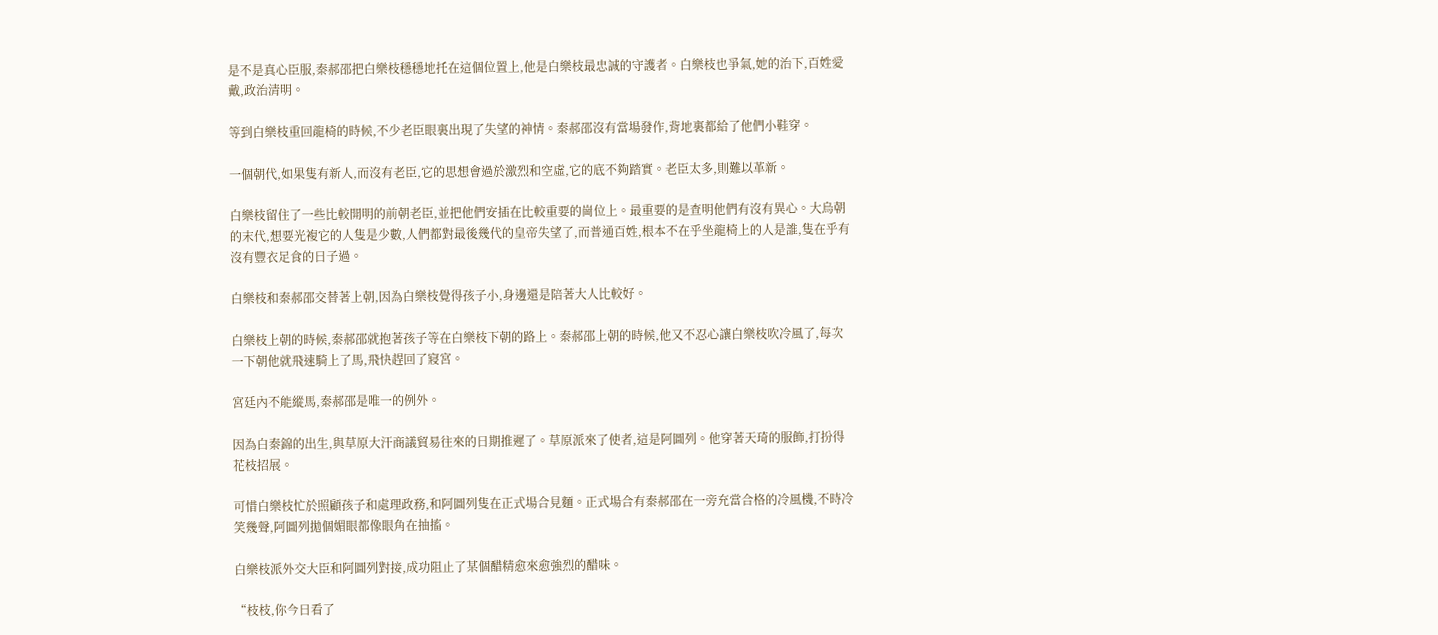是不是真心臣服,秦郝邵把白樂枝穩穩地托在這個位置上,他是白樂枝最忠誠的守護者。白樂枝也爭氣,她的治下,百姓愛戴,政治清明。

等到白樂枝重回龍椅的時候,不少老臣眼裏出現了失望的神情。秦郝邵沒有當場發作,背地裏都給了他們小鞋穿。

一個朝代,如果隻有新人,而沒有老臣,它的思想會過於激烈和空虛,它的底不夠踏實。老臣太多,則難以革新。

白樂枝留住了一些比較開明的前朝老臣,並把他們安插在比較重要的崗位上。最重要的是查明他們有沒有異心。大烏朝的末代,想要光複它的人隻是少數,人們都對最後幾代的皇帝失望了,而普通百姓,根本不在乎坐龍椅上的人是誰,隻在乎有沒有豐衣足食的日子過。

白樂枝和秦郝邵交替著上朝,因為白樂枝覺得孩子小,身邊還是陪著大人比較好。

白樂枝上朝的時候,秦郝邵就抱著孩子等在白樂枝下朝的路上。秦郝邵上朝的時候,他又不忍心讓白樂枝吹冷風了,每次一下朝他就飛速騎上了馬,飛快趕回了寢宮。

宮廷內不能縱馬,秦郝邵是唯一的例外。

因為白秦錦的出生,與草原大汗商議貿易往來的日期推遲了。草原派來了使者,這是阿圖列。他穿著天琦的服飾,打扮得花枝招展。

可惜白樂枝忙於照顧孩子和處理政務,和阿圖列隻在正式場合見麵。正式場合有秦郝邵在一旁充當合格的冷風機,不時冷笑幾聲,阿圖列拋個媚眼都像眼角在抽搐。

白樂枝派外交大臣和阿圖列對接,成功阻止了某個醋精愈來愈強烈的醋味。

“枝枝,你今日看了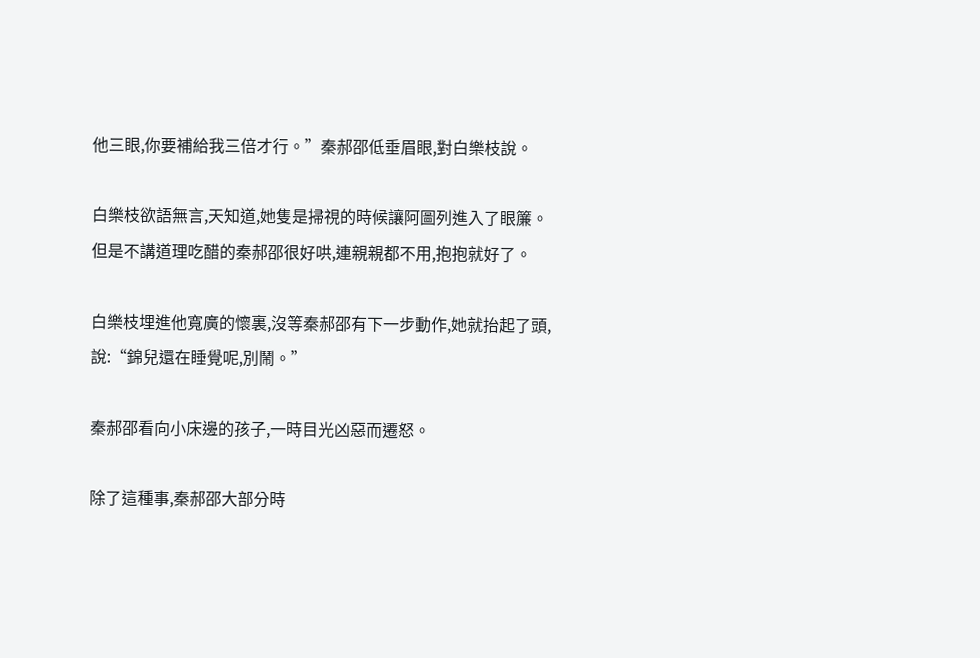他三眼,你要補給我三倍才行。”秦郝邵低垂眉眼,對白樂枝說。

白樂枝欲語無言,天知道,她隻是掃視的時候讓阿圖列進入了眼簾。但是不講道理吃醋的秦郝邵很好哄,連親親都不用,抱抱就好了。

白樂枝埋進他寬廣的懷裏,沒等秦郝邵有下一步動作,她就抬起了頭,說:“錦兒還在睡覺呢,別鬧。”

秦郝邵看向小床邊的孩子,一時目光凶惡而遷怒。

除了這種事,秦郝邵大部分時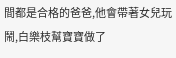間都是合格的爸爸,他會帶著女兒玩鬧,白樂枝幫寶寶做了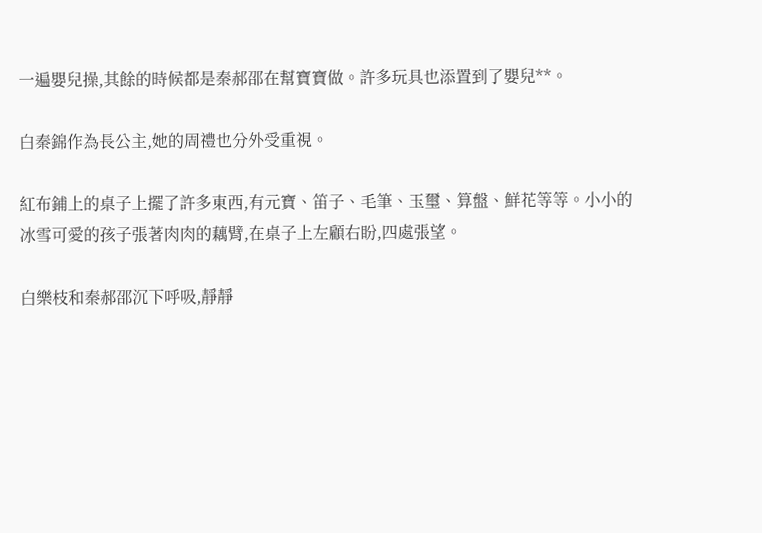一遍嬰兒操,其餘的時候都是秦郝邵在幫寶寶做。許多玩具也添置到了嬰兒**。

白秦錦作為長公主,她的周禮也分外受重視。

紅布鋪上的桌子上擺了許多東西,有元寶、笛子、毛筆、玉璽、算盤、鮮花等等。小小的冰雪可愛的孩子張著肉肉的藕臂,在桌子上左顧右盼,四處張望。

白樂枝和秦郝邵沉下呼吸,靜靜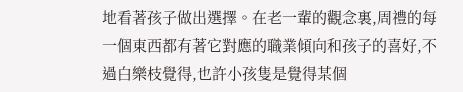地看著孩子做出選擇。在老一輩的觀念裏,周禮的每一個東西都有著它對應的職業傾向和孩子的喜好,不過白樂枝覺得,也許小孩隻是覺得某個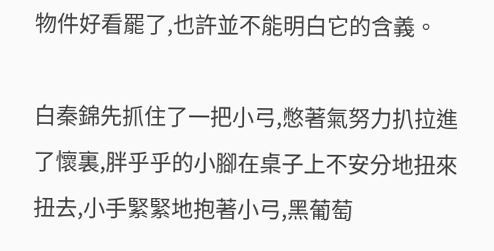物件好看罷了,也許並不能明白它的含義。

白秦錦先抓住了一把小弓,憋著氣努力扒拉進了懷裏,胖乎乎的小腳在桌子上不安分地扭來扭去,小手緊緊地抱著小弓,黑葡萄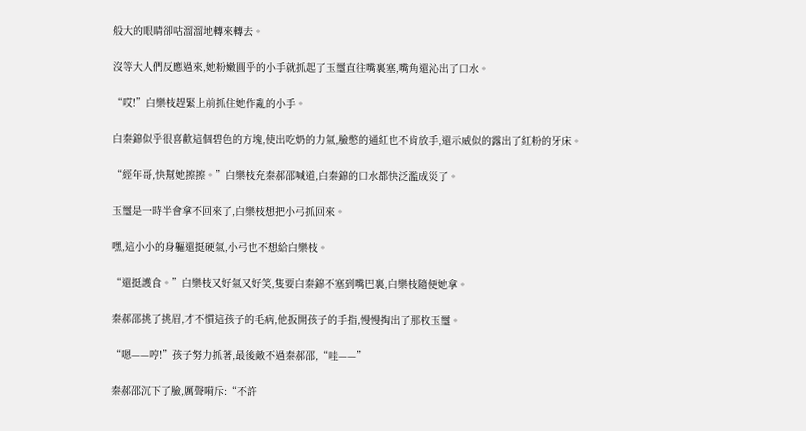般大的眼睛卻咕溜溜地轉來轉去。

沒等大人們反應過來,她粉嫩圓乎的小手就抓起了玉璽直往嘴裏塞,嘴角還沁出了口水。

“哎!”白樂枝趕緊上前抓住她作亂的小手。

白秦錦似乎很喜歡這個碧色的方塊,使出吃奶的力氣,臉憋的通紅也不肯放手,還示威似的露出了紅粉的牙床。

“經年哥,快幫她擦擦。”白樂枝充秦郝邵喊道,白秦錦的口水都快泛濫成災了。

玉璽是一時半會拿不回來了,白樂枝想把小弓抓回來。

嘿,這小小的身軀還挺硬氣,小弓也不想給白樂枝。

“還挺護食。”白樂枝又好氣又好笑,隻要白秦錦不塞到嘴巴裏,白樂枝隨便她拿。

秦郝邵挑了挑眉,才不慣這孩子的毛病,他扳開孩子的手指,慢慢掏出了那枚玉璽。

“嗯——哼!”孩子努力抓著,最後敵不過秦郝邵,“哇——”

秦郝邵沉下了臉,厲聲嗬斥:“不許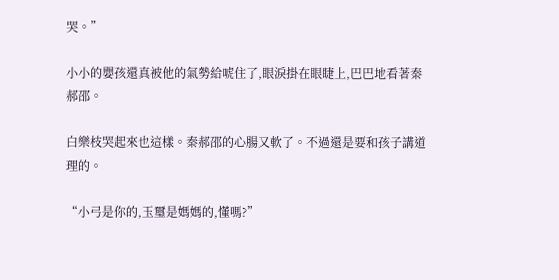哭。”

小小的嬰孩還真被他的氣勢給唬住了,眼淚掛在眼睫上,巴巴地看著秦郝邵。

白樂枝哭起來也這樣。秦郝邵的心腸又軟了。不過還是要和孩子講道理的。

“小弓是你的,玉璽是媽媽的,懂嗎?”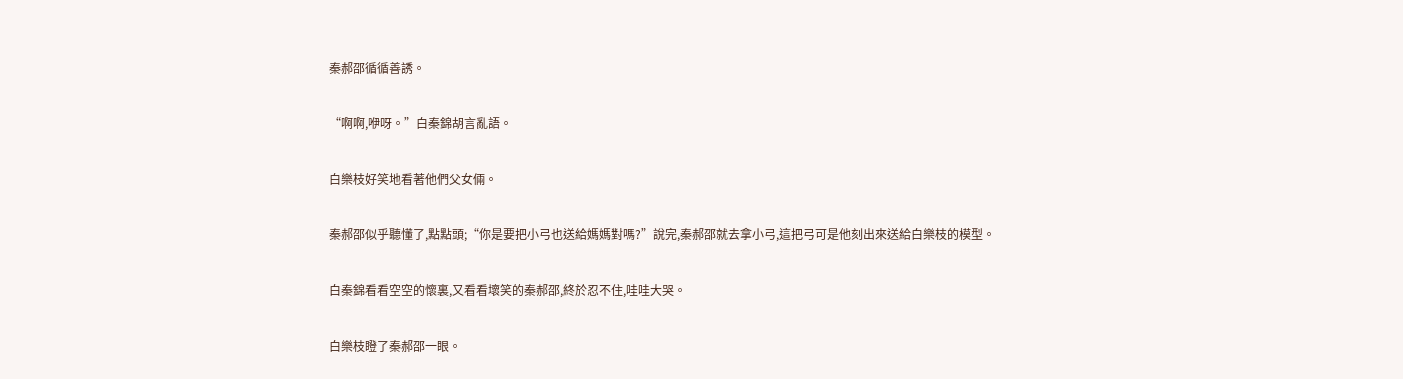秦郝邵循循善誘。

“啊啊,咿呀。”白秦錦胡言亂語。

白樂枝好笑地看著他們父女倆。

秦郝邵似乎聽懂了,點點頭;“你是要把小弓也送給媽媽對嗎?”說完,秦郝邵就去拿小弓,這把弓可是他刻出來送給白樂枝的模型。

白秦錦看看空空的懷裏,又看看壞笑的秦郝邵,終於忍不住,哇哇大哭。

白樂枝瞪了秦郝邵一眼。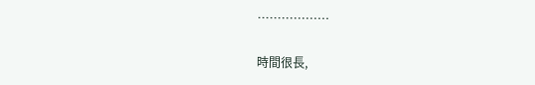………………

時間很長,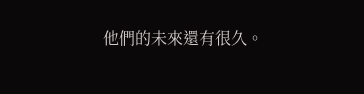他們的未來還有很久。